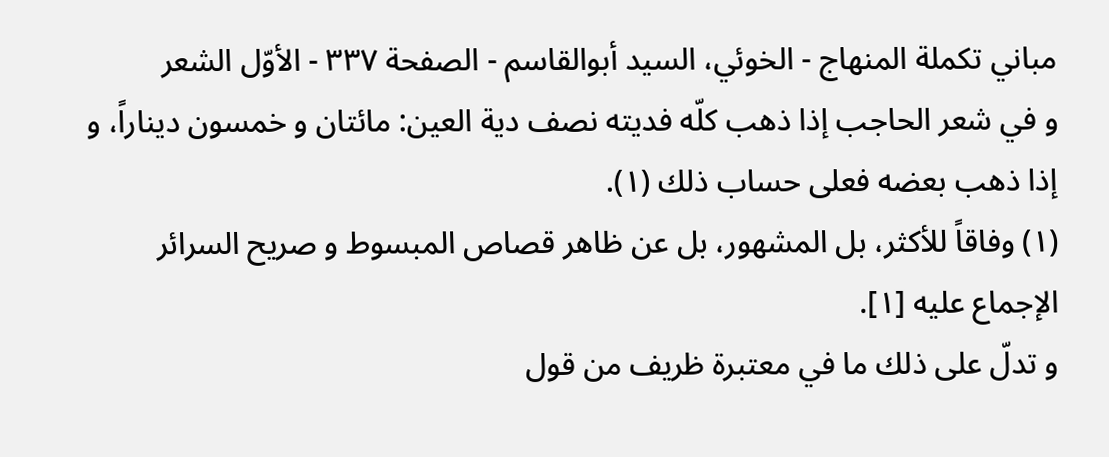مباني تكملة المنهاج - الخوئي، السيد أبوالقاسم - الصفحة ٣٣٧ - الأوّل الشعر
و في شعر الحاجب إذا ذهب كلّه فديته نصف دية العين: مائتان و خمسون ديناراً، و إذا ذهب بعضه فعلى حساب ذلك (١).
(١) وفاقاً للأكثر، بل المشهور، بل عن ظاهر قصاص المبسوط و صريح السرائر الإجماع عليه [١].
و تدلّ على ذلك ما في معتبرة ظريف من قول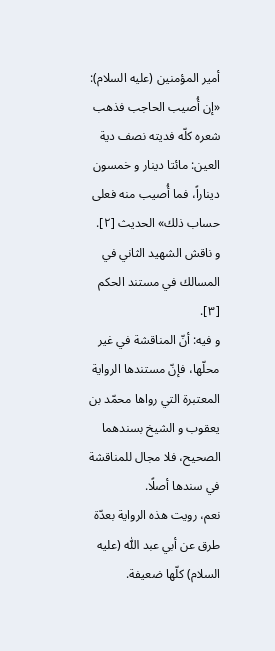أمير المؤمنين (عليه السلام): «إن أُصيب الحاجب فذهب شعره كلّه فديته نصف دية العين: مائتا دينار و خمسون ديناراً، فما أُصيب منه فعلى حساب ذلك» الحديث [٢].
و ناقش الشهيد الثاني في المسالك في مستند الحكم [٣].
و فيه: أنّ المناقشة في غير محلّها، فإنّ مستندها الرواية المعتبرة التي رواها محمّد بن يعقوب و الشيخ بسندهما الصحيح، فلا مجال للمناقشة في سندها أصلًا.
نعم، رويت هذه الرواية بعدّة طرق عن أبي عبد اللّٰه (عليه السلام) كلّها ضعيفة.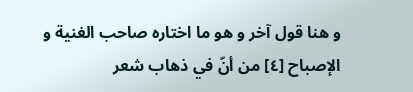و هنا قول آخر و هو ما اختاره صاحب الغنية و الإصباح [٤] من أنّ في ذهاب شعر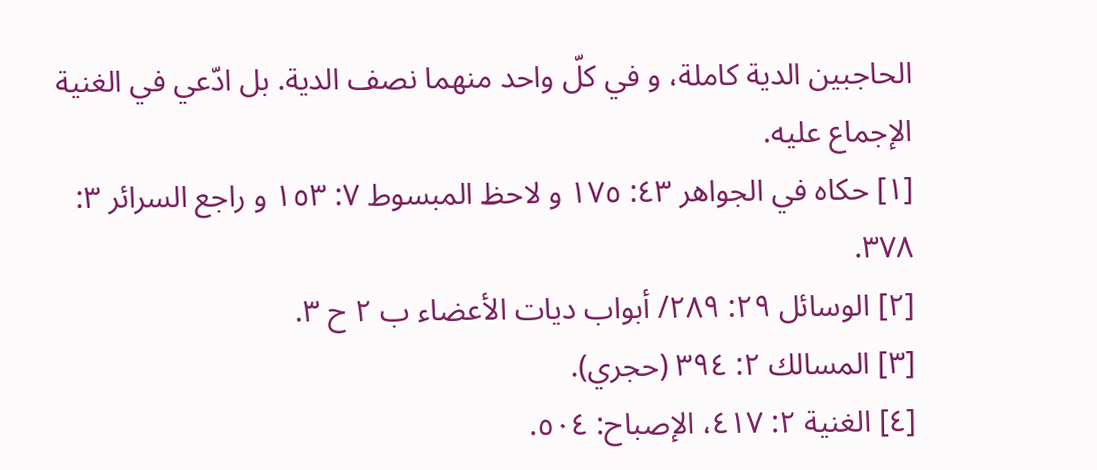الحاجبين الدية كاملة، و في كلّ واحد منهما نصف الدية. بل ادّعي في الغنية الإجماع عليه.
[١] حكاه في الجواهر ٤٣: ١٧٥ و لاحظ المبسوط ٧: ١٥٣ و راجع السرائر ٣: ٣٧٨.
[٢] الوسائل ٢٩: ٢٨٩/ أبواب ديات الأعضاء ب ٢ ح ٣.
[٣] المسالك ٢: ٣٩٤ (حجري).
[٤] الغنية ٢: ٤١٧، الإصباح: ٥٠٤.